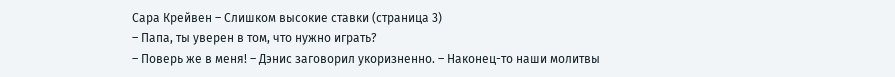Сара Крейвен – Слишком высокие ставки (страница 3)
– Папа, ты уверен в том, что нужно играть?
– Поверь же в меня! – Дэнис заговорил укоризненно. – Наконец-то наши молитвы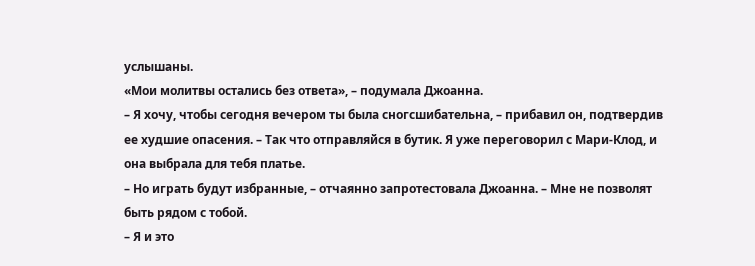услышаны.
«Мои молитвы остались без ответа», – подумала Джоанна.
– Я хочу, чтобы сегодня вечером ты была сногсшибательна, – прибавил он, подтвердив ее худшие опасения. – Так что отправляйся в бутик. Я уже переговорил с Мари-Клод, и она выбрала для тебя платье.
– Но играть будут избранные, – отчаянно запротестовала Джоанна. – Мне не позволят быть рядом с тобой.
– Я и это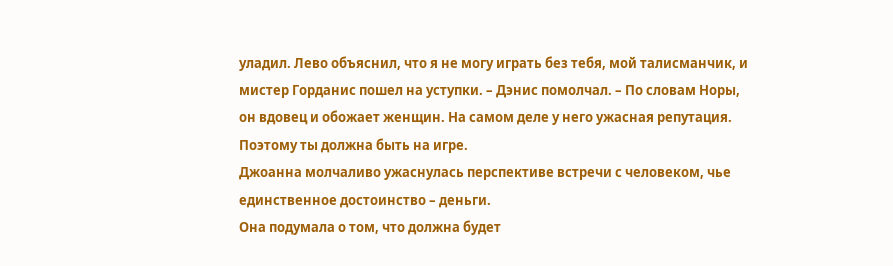уладил. Лево объяснил, что я не могу играть без тебя, мой талисманчик, и мистер Горданис пошел на уступки. – Дэнис помолчал. – По словам Норы, он вдовец и обожает женщин. На самом деле у него ужасная репутация. Поэтому ты должна быть на игре.
Джоанна молчаливо ужаснулась перспективе встречи с человеком, чье единственное достоинство – деньги.
Она подумала о том, что должна будет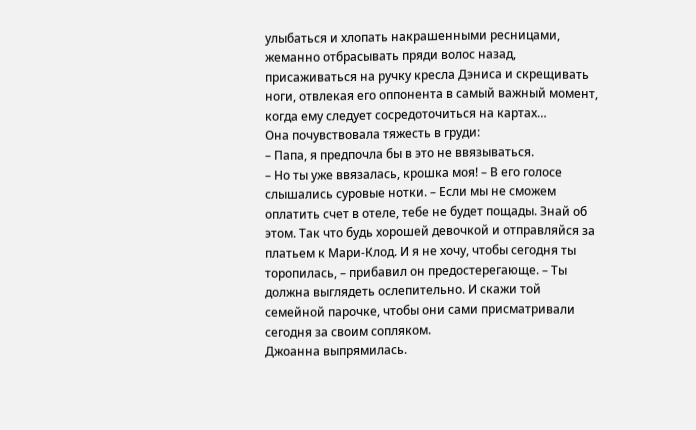улыбаться и хлопать накрашенными ресницами, жеманно отбрасывать пряди волос назад, присаживаться на ручку кресла Дэниса и скрещивать ноги, отвлекая его оппонента в самый важный момент, когда ему следует сосредоточиться на картах…
Она почувствовала тяжесть в груди:
– Папа, я предпочла бы в это не ввязываться.
– Но ты уже ввязалась, крошка моя! – В его голосе слышались суровые нотки. – Если мы не сможем оплатить счет в отеле, тебе не будет пощады. Знай об этом. Так что будь хорошей девочкой и отправляйся за платьем к Мари-Клод. И я не хочу, чтобы сегодня ты торопилась, – прибавил он предостерегающе. – Ты должна выглядеть ослепительно. И скажи той семейной парочке, чтобы они сами присматривали сегодня за своим сопляком.
Джоанна выпрямилась.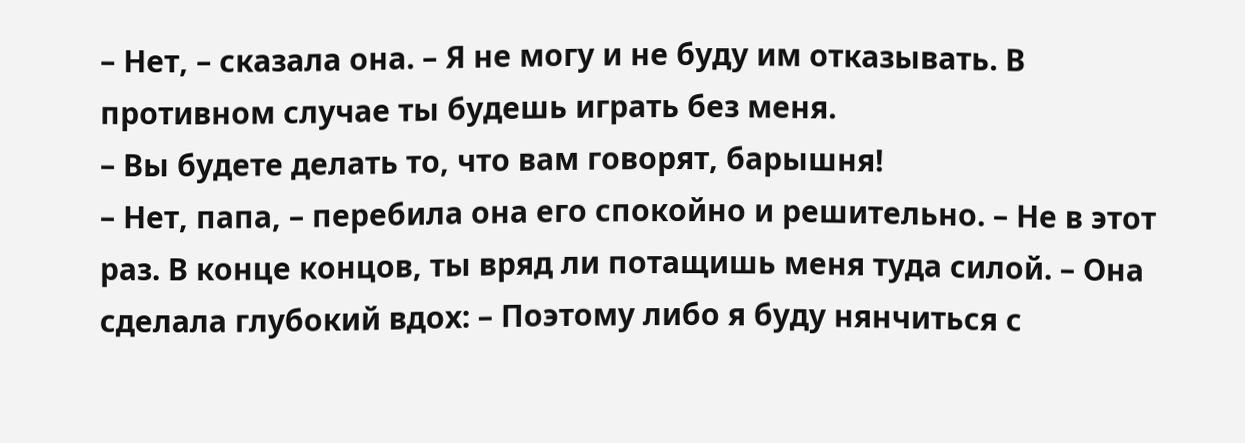– Нет, – сказала она. – Я не могу и не буду им отказывать. В противном случае ты будешь играть без меня.
– Вы будете делать то, что вам говорят, барышня!
– Нет, папа, – перебила она его спокойно и решительно. – Не в этот раз. В конце концов, ты вряд ли потащишь меня туда силой. – Она сделала глубокий вдох: – Поэтому либо я буду нянчиться с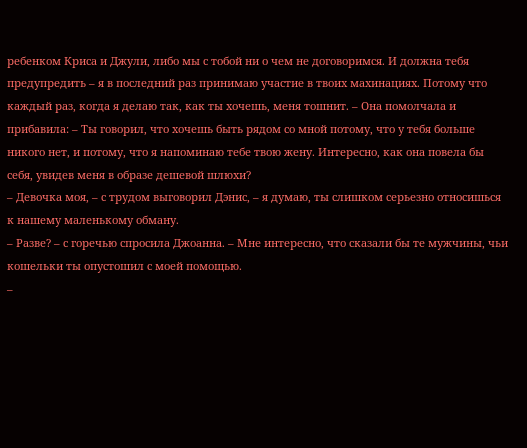ребенком Криса и Джули, либо мы с тобой ни о чем не договоримся. И должна тебя предупредить – я в последний раз принимаю участие в твоих махинациях. Потому что каждый раз, когда я делаю так, как ты хочешь, меня тошнит. – Она помолчала и прибавила: – Ты говорил, что хочешь быть рядом со мной потому, что у тебя больше никого нет, и потому, что я напоминаю тебе твою жену. Интересно, как она повела бы себя, увидев меня в образе дешевой шлюхи?
– Девочка моя, – с трудом выговорил Дэнис, – я думаю, ты слишком серьезно относишься к нашему маленькому обману.
– Разве? – с горечью спросила Джоанна. – Мне интересно, что сказали бы те мужчины, чьи кошельки ты опустошил с моей помощью.
–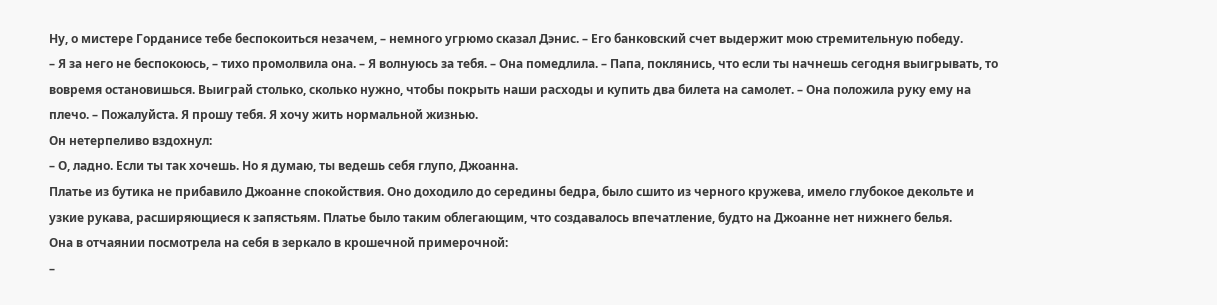Ну, о мистере Горданисе тебе беспокоиться незачем, – немного угрюмо сказал Дэнис. – Его банковский счет выдержит мою стремительную победу.
– Я за него не беспокоюсь, – тихо промолвила она. – Я волнуюсь за тебя. – Она помедлила. – Папа, поклянись, что если ты начнешь сегодня выигрывать, то вовремя остановишься. Выиграй столько, сколько нужно, чтобы покрыть наши расходы и купить два билета на самолет. – Она положила руку ему на плечо. – Пожалуйста. Я прошу тебя. Я хочу жить нормальной жизнью.
Он нетерпеливо вздохнул:
– О, ладно. Если ты так хочешь. Но я думаю, ты ведешь себя глупо, Джоанна.
Платье из бутика не прибавило Джоанне спокойствия. Оно доходило до середины бедра, было сшито из черного кружева, имело глубокое декольте и узкие рукава, расширяющиеся к запястьям. Платье было таким облегающим, что создавалось впечатление, будто на Джоанне нет нижнего белья.
Она в отчаянии посмотрела на себя в зеркало в крошечной примерочной:
–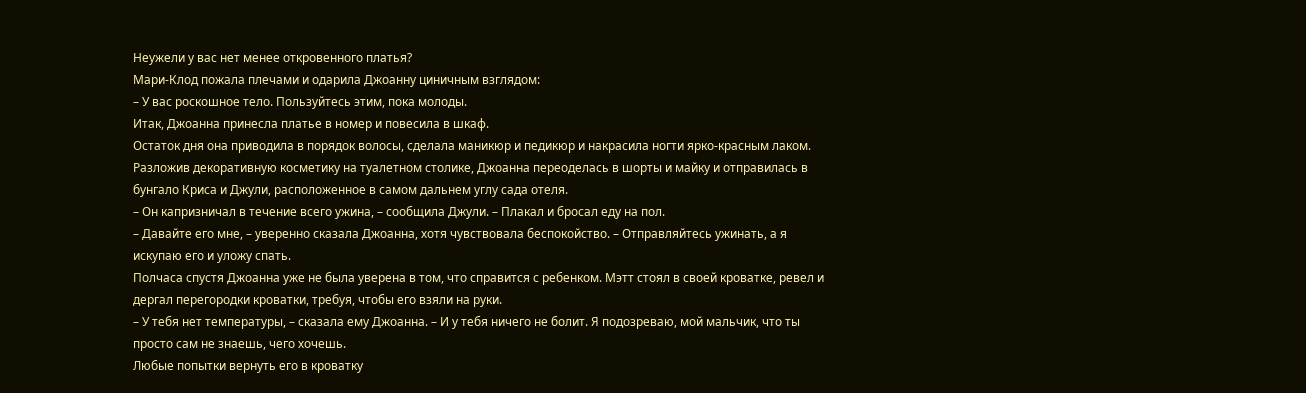Неужели у вас нет менее откровенного платья?
Мари-Клод пожала плечами и одарила Джоанну циничным взглядом:
– У вас роскошное тело. Пользуйтесь этим, пока молоды.
Итак, Джоанна принесла платье в номер и повесила в шкаф.
Остаток дня она приводила в порядок волосы, сделала маникюр и педикюр и накрасила ногти ярко-красным лаком.
Разложив декоративную косметику на туалетном столике, Джоанна переоделась в шорты и майку и отправилась в бунгало Криса и Джули, расположенное в самом дальнем углу сада отеля.
– Он капризничал в течение всего ужина, – сообщила Джули. – Плакал и бросал еду на пол.
– Давайте его мне, – уверенно сказала Джоанна, хотя чувствовала беспокойство. – Отправляйтесь ужинать, а я искупаю его и уложу спать.
Полчаса спустя Джоанна уже не была уверена в том, что справится с ребенком. Мэтт стоял в своей кроватке, ревел и дергал перегородки кроватки, требуя, чтобы его взяли на руки.
– У тебя нет температуры, – сказала ему Джоанна. – И у тебя ничего не болит. Я подозреваю, мой мальчик, что ты просто сам не знаешь, чего хочешь.
Любые попытки вернуть его в кроватку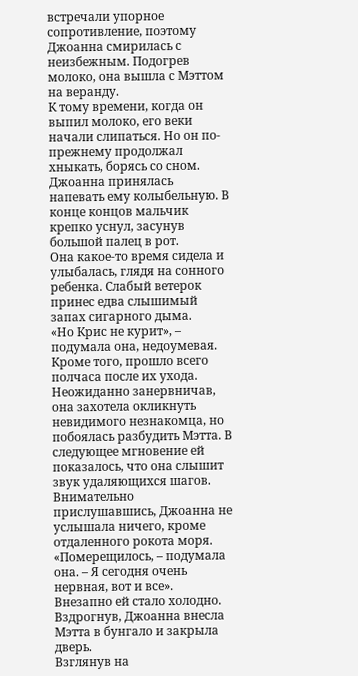встречали упорное сопротивление, поэтому Джоанна смирилась с неизбежным. Подогрев молоко, она вышла с Мэттом на веранду.
К тому времени, когда он выпил молоко, его веки начали слипаться. Но он по-прежнему продолжал хныкать, борясь со сном.
Джоанна принялась напевать ему колыбельную. В конце концов мальчик крепко уснул, засунув большой палец в рот.
Она какое-то время сидела и улыбалась, глядя на сонного ребенка. Слабый ветерок принес едва слышимый запах сигарного дыма.
«Но Крис не курит», – подумала она, недоумевая. Кроме того, прошло всего полчаса после их ухода.
Неожиданно занервничав, она захотела окликнуть невидимого незнакомца, но побоялась разбудить Мэтта. В следующее мгновение ей показалось, что она слышит звук удаляющихся шагов.
Внимательно прислушавшись, Джоанна не услышала ничего, кроме отдаленного рокота моря.
«Померещилось, – подумала она. – Я сегодня очень нервная, вот и все».
Внезапно ей стало холодно. Вздрогнув, Джоанна внесла Мэтта в бунгало и закрыла дверь.
Взглянув на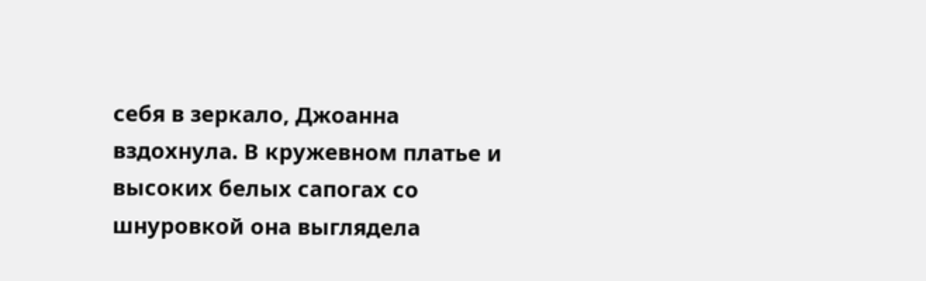себя в зеркало, Джоанна вздохнула. В кружевном платье и высоких белых сапогах со шнуровкой она выглядела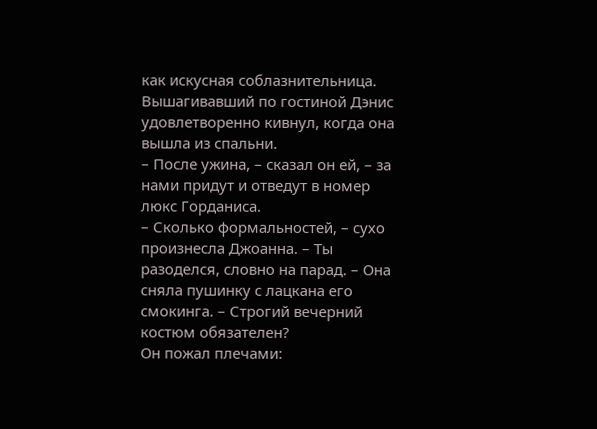как искусная соблазнительница.
Вышагивавший по гостиной Дэнис удовлетворенно кивнул, когда она вышла из спальни.
– После ужина, – сказал он ей, – за нами придут и отведут в номер люкс Горданиса.
– Сколько формальностей, – сухо произнесла Джоанна. – Ты разоделся, словно на парад. – Она сняла пушинку с лацкана его смокинга. – Строгий вечерний костюм обязателен?
Он пожал плечами: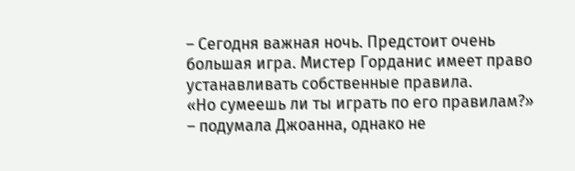– Сегодня важная ночь. Предстоит очень большая игра. Мистер Горданис имеет право устанавливать собственные правила.
«Но сумеешь ли ты играть по его правилам?» – подумала Джоанна, однако не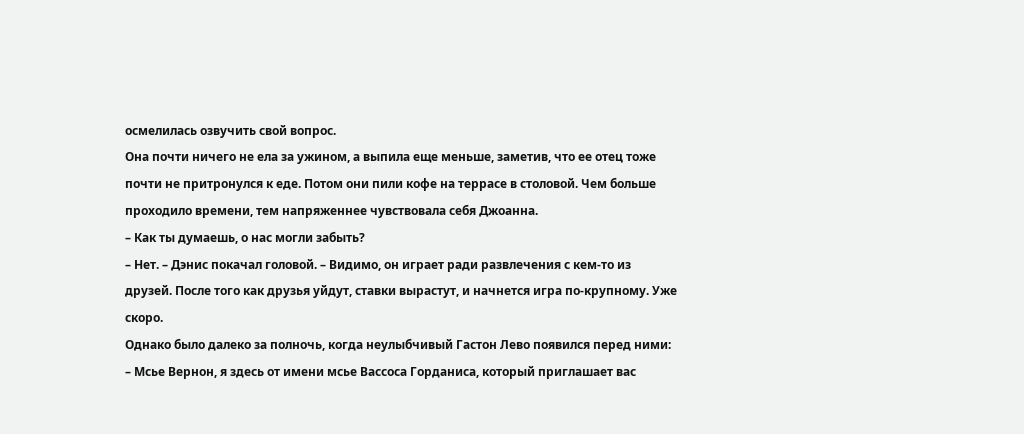осмелилась озвучить свой вопрос.
Она почти ничего не ела за ужином, а выпила еще меньше, заметив, что ее отец тоже почти не притронулся к еде. Потом они пили кофе на террасе в столовой. Чем больше проходило времени, тем напряженнее чувствовала себя Джоанна.
– Как ты думаешь, о нас могли забыть?
– Нет. – Дэнис покачал головой. – Видимо, он играет ради развлечения с кем-то из друзей. После того как друзья уйдут, ставки вырастут, и начнется игра по-крупному. Уже скоро.
Однако было далеко за полночь, когда неулыбчивый Гастон Лево появился перед ними:
– Мсье Вернон, я здесь от имени мсье Вассоса Горданиса, который приглашает вас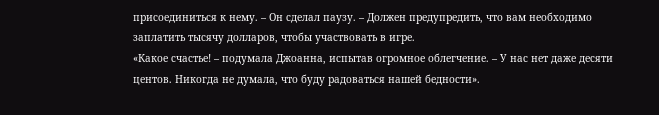присоединиться к нему. – Он сделал паузу. – Должен предупредить, что вам необходимо заплатить тысячу долларов, чтобы участвовать в игре.
«Какое счастье! – подумала Джоанна, испытав огромное облегчение. – У нас нет даже десяти центов. Никогда не думала, что буду радоваться нашей бедности».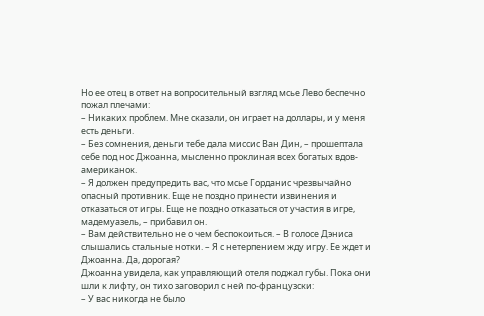Но ее отец в ответ на вопросительный взгляд мсье Лево беспечно пожал плечами:
– Никаких проблем. Мне сказали, он играет на доллары, и у меня есть деньги.
– Без сомнения, деньги тебе дала миссис Ван Дин, – прошептала себе под нос Джоанна, мысленно проклиная всех богатых вдов-американок.
– Я должен предупредить вас, что мсье Горданис чрезвычайно опасный противник. Еще не поздно принести извинения и отказаться от игры. Еще не поздно отказаться от участия в игре, мадемуазель, – прибавил он.
– Вам действительно не о чем беспокоиться. – В голосе Дэниса слышались стальные нотки. – Я с нетерпением жду игру. Ее ждет и Джоанна. Да, дорогая?
Джоанна увидела, как управляющий отеля поджал губы. Пока они шли к лифту, он тихо заговорил с ней по-французски:
– У вас никогда не было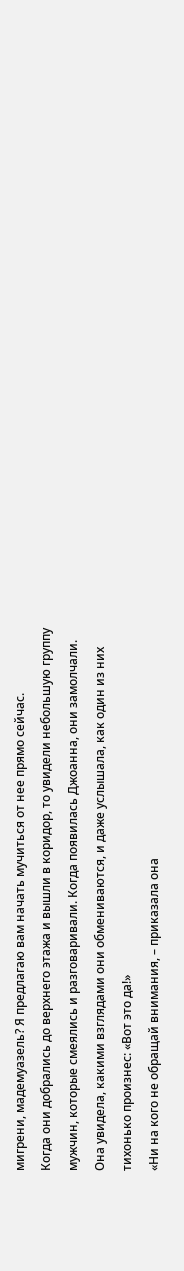мигрени, мадемуазель? Я предлагаю вам начать мучиться от нее прямо сейчас.
Когда они добрались до верхнего этажа и вышли в коридор, то увидели небольшую группу мужчин, которые смеялись и разговаривали. Когда появилась Джоанна, они замолчали. Она увидела, какими взглядами они обмениваются, и даже услышала, как один из них тихонько произнес: «Вот это да!»
«Ни на кого не обращай внимания, – приказала она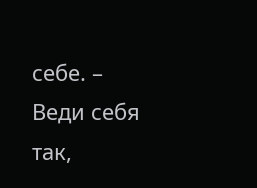себе. – Веди себя так,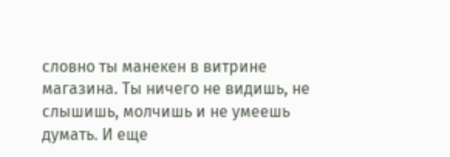словно ты манекен в витрине магазина. Ты ничего не видишь, не слышишь, молчишь и не умеешь думать. И еще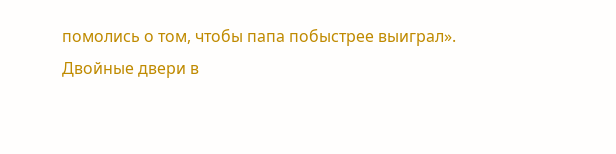помолись о том, чтобы папа побыстрее выиграл».
Двойные двери в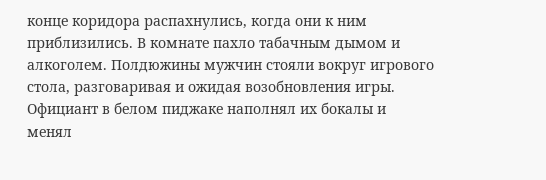конце коридора распахнулись, когда они к ним приблизились. В комнате пахло табачным дымом и алкоголем. Полдюжины мужчин стояли вокруг игрового стола, разговаривая и ожидая возобновления игры. Официант в белом пиджаке наполнял их бокалы и менял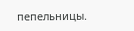пепельницы.